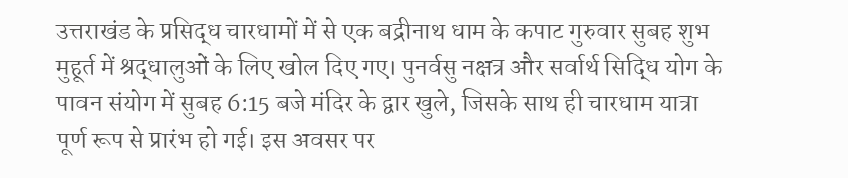उत्तराखंड के प्रसिद्ध चारधामों में से एक बद्रीनाथ धाम के कपाट गुरुवार सुबह शुभ मुहूर्त में श्रद्धालुओं के लिए खोल दिए गए। पुनर्वसु नक्षत्र और सर्वार्थ सिद्धि योग के पावन संयोग में सुबह 6:15 बजे मंदिर के द्वार खुले, जिसके साथ ही चारधाम यात्रा पूर्ण रूप से प्रारंभ हो गई। इस अवसर पर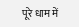पूरे धाम में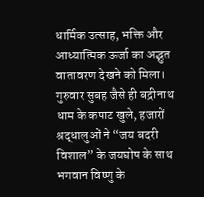धार्मिक उत्साह, भक्ति और आध्यात्मिक ऊर्जा का अद्भुत वातावरण देखने को मिला।
गुरुवार सुबह जैसे ही बद्रीनाथ धाम के कपाट खुले, हजारों श्रद्धालुओं ने “जय बदरी विशाल” के जयघोष के साथ भगवान विष्णु के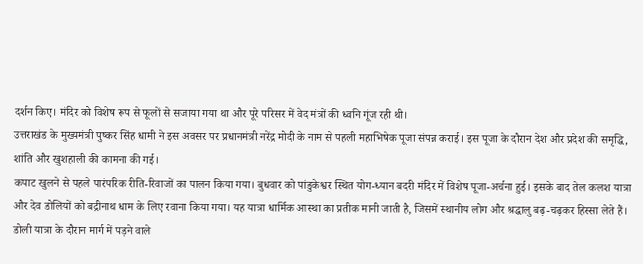दर्शन किए। मंदिर को विशेष रूप से फूलों से सजाया गया था और पूरे परिसर में वेद मंत्रों की ध्वनि गूंज रही थी।
उत्तराखंड के मुख्यमंत्री पुष्कर सिंह धामी ने इस अवसर पर प्रधानमंत्री नरेंद्र मोदी के नाम से पहली महाभिषेक पूजा संपन्न कराई। इस पूजा के दौरान देश और प्रदेश की समृद्धि, शांति और खुशहाली की कामना की गई।
कपाट खुलने से पहले पारंपरिक रीति-रिवाजों का पालन किया गया। बुधवार को पांडुकेश्वर स्थित योग-ध्यान बदरी मंदिर में विशेष पूजा-अर्चना हुई। इसके बाद तेल कलश यात्रा और देव डोलियों को बद्रीनाथ धाम के लिए रवाना किया गया। यह यात्रा धार्मिक आस्था का प्रतीक मानी जाती है, जिसमें स्थानीय लोग और श्रद्धालु बढ़-चढ़कर हिस्सा लेते हैं।
डोली यात्रा के दौरान मार्ग में पड़ने वाले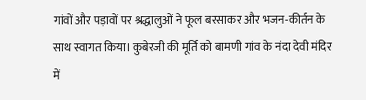गांवों और पड़ावों पर श्रद्धालुओं ने फूल बरसाकर और भजन-कीर्तन के साथ स्वागत किया। कुबेरजी की मूर्ति को बामणी गांव के नंदा देवी मंदिर में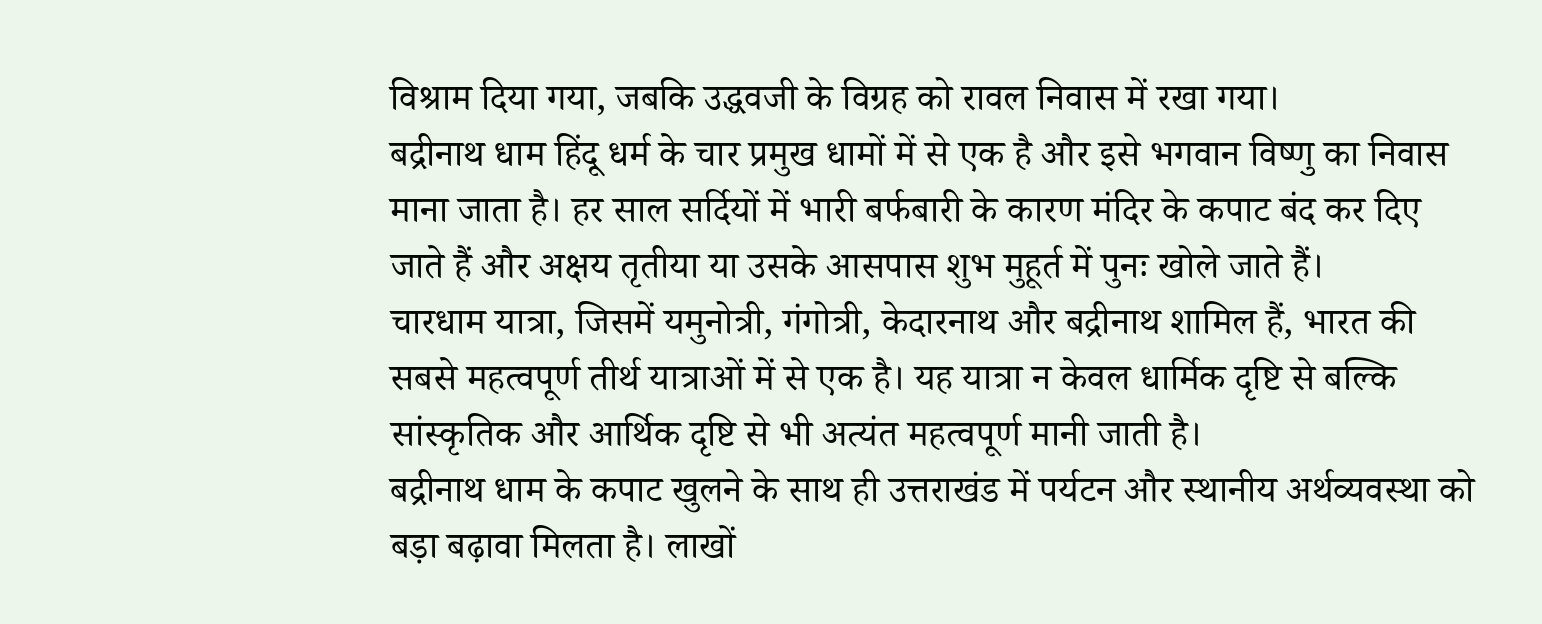विश्राम दिया गया, जबकि उद्धवजी के विग्रह को रावल निवास में रखा गया।
बद्रीनाथ धाम हिंदू धर्म के चार प्रमुख धामों में से एक है और इसे भगवान विष्णु का निवास माना जाता है। हर साल सर्दियों में भारी बर्फबारी के कारण मंदिर के कपाट बंद कर दिए जाते हैं और अक्षय तृतीया या उसके आसपास शुभ मुहूर्त में पुनः खोले जाते हैं।
चारधाम यात्रा, जिसमें यमुनोत्री, गंगोत्री, केदारनाथ और बद्रीनाथ शामिल हैं, भारत की सबसे महत्वपूर्ण तीर्थ यात्राओं में से एक है। यह यात्रा न केवल धार्मिक दृष्टि से बल्कि सांस्कृतिक और आर्थिक दृष्टि से भी अत्यंत महत्वपूर्ण मानी जाती है।
बद्रीनाथ धाम के कपाट खुलने के साथ ही उत्तराखंड में पर्यटन और स्थानीय अर्थव्यवस्था को बड़ा बढ़ावा मिलता है। लाखों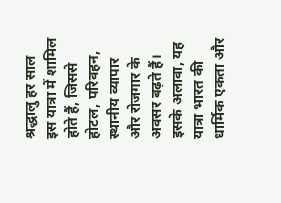श्रद्धालु हर साल इस यात्रा में शामिल होते हैं, जिससे होटल, परिवहन, स्थानीय व्यापार और रोजगार के अवसर बढ़ते हैं।
इसके अलावा, यह यात्रा भारत की धार्मिक एकता और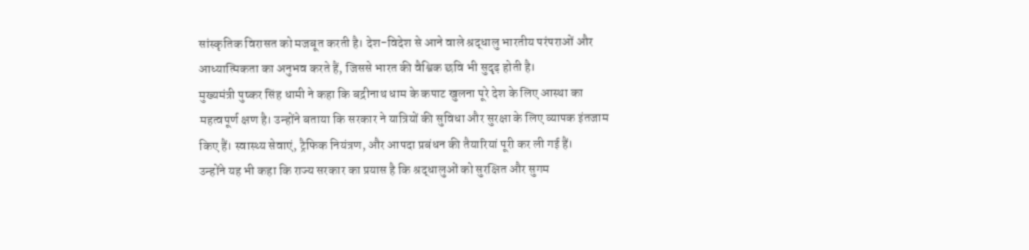सांस्कृतिक विरासत को मजबूत करती है। देश-विदेश से आने वाले श्रद्धालु भारतीय परंपराओं और आध्यात्मिकता का अनुभव करते हैं, जिससे भारत की वैश्विक छवि भी सुदृढ़ होती है।
मुख्यमंत्री पुष्कर सिंह धामी ने कहा कि बद्रीनाथ धाम के कपाट खुलना पूरे देश के लिए आस्था का महत्वपूर्ण क्षण है। उन्होंने बताया कि सरकार ने यात्रियों की सुविधा और सुरक्षा के लिए व्यापक इंतजाम किए हैं। स्वास्थ्य सेवाएं, ट्रैफिक नियंत्रण, और आपदा प्रबंधन की तैयारियां पूरी कर ली गई हैं।
उन्होंने यह भी कहा कि राज्य सरकार का प्रयास है कि श्रद्धालुओं को सुरक्षित और सुगम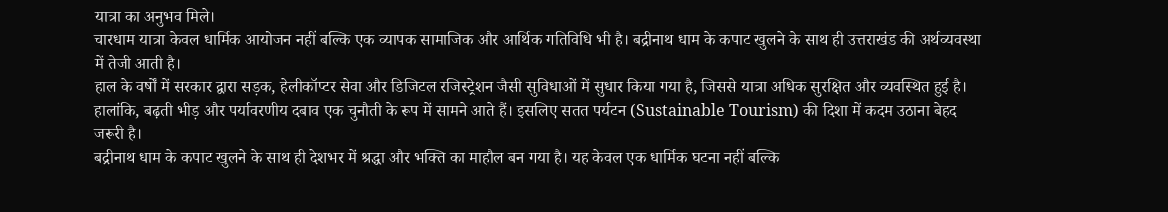यात्रा का अनुभव मिले।
चारधाम यात्रा केवल धार्मिक आयोजन नहीं बल्कि एक व्यापक सामाजिक और आर्थिक गतिविधि भी है। बद्रीनाथ धाम के कपाट खुलने के साथ ही उत्तराखंड की अर्थव्यवस्था में तेजी आती है।
हाल के वर्षों में सरकार द्वारा सड़क, हेलीकॉप्टर सेवा और डिजिटल रजिस्ट्रेशन जैसी सुविधाओं में सुधार किया गया है, जिससे यात्रा अधिक सुरक्षित और व्यवस्थित हुई है। हालांकि, बढ़ती भीड़ और पर्यावरणीय दबाव एक चुनौती के रूप में सामने आते हैं। इसलिए सतत पर्यटन (Sustainable Tourism) की दिशा में कदम उठाना बेहद जरूरी है।
बद्रीनाथ धाम के कपाट खुलने के साथ ही देशभर में श्रद्धा और भक्ति का माहौल बन गया है। यह केवल एक धार्मिक घटना नहीं बल्कि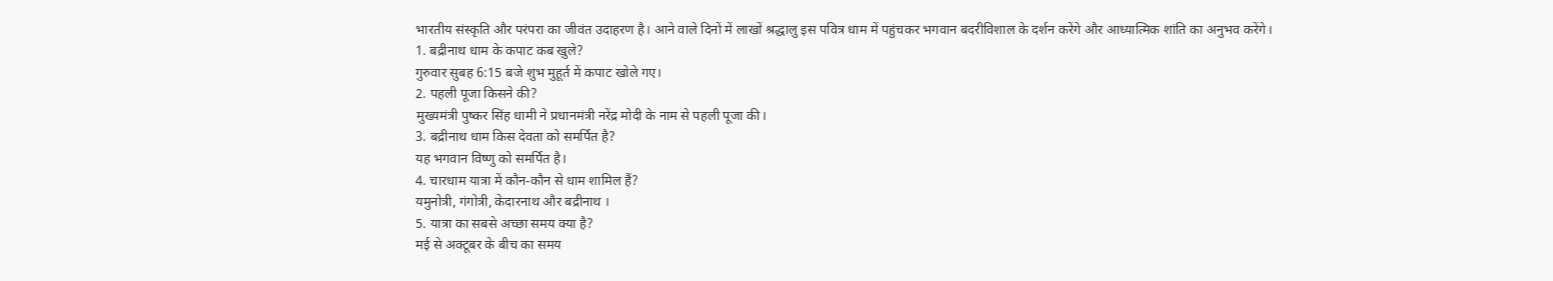भारतीय संस्कृति और परंपरा का जीवंत उदाहरण है। आने वाले दिनों में लाखों श्रद्धालु इस पवित्र धाम में पहुंचकर भगवान बदरीविशाल के दर्शन करेंगे और आध्यात्मिक शांति का अनुभव करेंगे।
1. बद्रीनाथ धाम के कपाट कब खुले?
गुरुवार सुबह 6:15 बजे शुभ मुहूर्त में कपाट खोले गए।
2. पहली पूजा किसने की?
मुख्यमंत्री पुष्कर सिंह धामी ने प्रधानमंत्री नरेंद्र मोदी के नाम से पहली पूजा की।
3. बद्रीनाथ धाम किस देवता को समर्पित है?
यह भगवान विष्णु को समर्पित है।
4. चारधाम यात्रा में कौन-कौन से धाम शामिल हैं?
यमुनोत्री, गंगोत्री, केदारनाथ और बद्रीनाथ ।
5. यात्रा का सबसे अच्छा समय क्या है?
मई से अक्टूबर के बीच का समय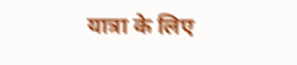यात्रा के लिए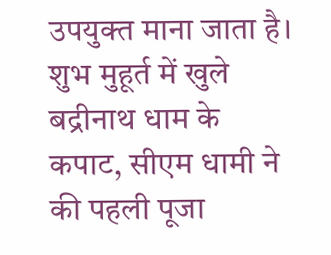उपयुक्त माना जाता है।
शुभ मुहूर्त में खुले बद्रीनाथ धाम के कपाट, सीएम धामी ने की पहली पूजा